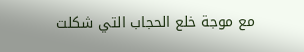مع موجة خلع الحجاب التي شكلت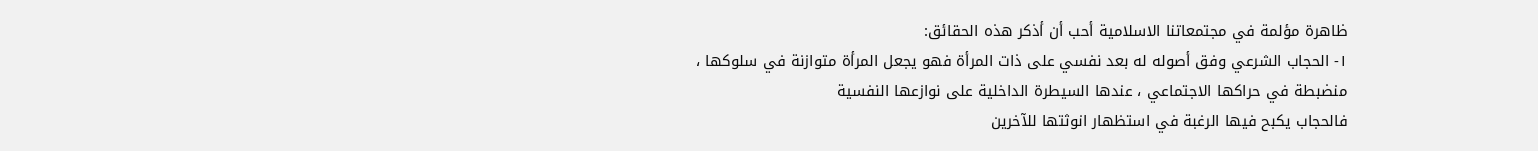ظاهرة مؤلمة في مجتمعاتنا الاسلامية أحب أن أذكر هذه الحقائق:
١- الحجاب الشرعي وفق أصوله له بعد نفسي على ذات المرأة فهو يجعل المرأة متوازنة في سلوكها ، منضبطة في حراكها الاجتماعي ، عندها السيطرة الداخلية على نوازعها النفسية
فالحجاب يكبح فيها الرغبة في استظهار انوثتها للآخرين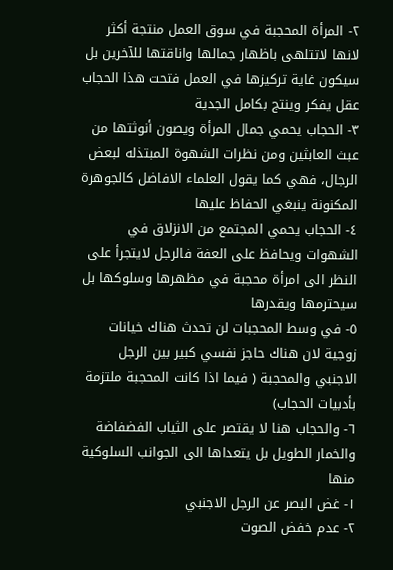٢- المرأة المحجبة في سوق العمل منتجة أكثر لانها لاتتلهى باظهار جمالها واناقتها للآخرين بل سيكون غاية تركيزها في العمل فتحت هذا الحجاب عقل يفكر وينتج بكامل الجدية
٣- الحجاب يحمي جمال المرأة ويصون أنوثتها من عبث العابثين ومن نظرات الشهوة المبتذله لبعض الرجال، فهي كما يقول العلماء الافاضل كالجوهرة المكنونة ينبغي الحفاظ عليها
٤- الحجاب يحمي المجتمع من الانزلاق في الشهوات ويحافظ على العفة فالرجل لايتجرأ على النظر الى امرأة محجبة في مظهرها وسلوكها بل سيحترمها ويقدرها
٥- في وسط المحجبات لن تحدث هناك خيانات زوجية لان هناك حاجز نفسي كبير بين الرجل الاجنبي والمحجبة ( فيما اذا كانت المحجبة ملتزمة بأدبيات الحجاب)
٦- والحجاب هنا لا يقتصر على الثياب الفضفاضة والخمار الطويل بل يتعداها الى الجوانب السلوكية
منها
١- غض البصر عن الرجل الاجنبي
٢- عدم خفض الصوت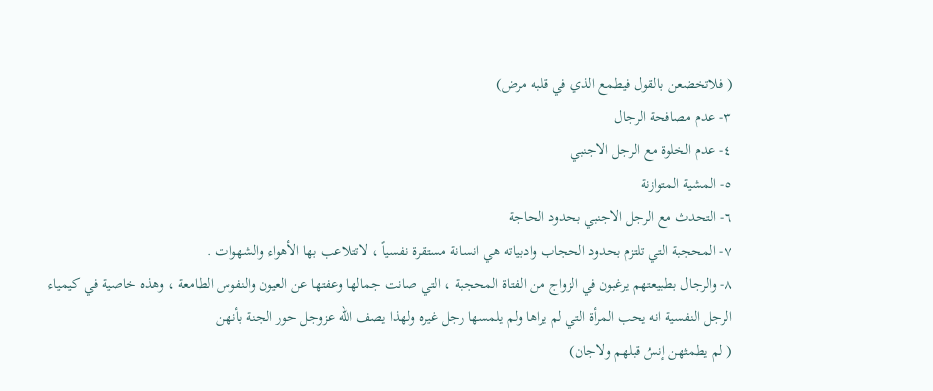( فلاتخضعن بالقول فيطمع الذي في قلبه مرض)
٣- عدم مصافحة الرجال
٤- عدم الخلوة مع الرجل الاجنبي
٥- المشية المتوازنة
٦- التحدث مع الرجل الاجنبي بحدود الحاجة
٧- المحجبة التي تلتزم بحدود الحجاب وادبياته هي انسانة مستقرة نفسياً ، لاتتلاعب بها الأهواء والشهوات .
٨- والرجال بطبيعتهم يرغبون في الزواج من الفتاة المحجبة ، التي صانت جمالها وعفتها عن العيون والنفوس الطامعة ، وهذه خاصية في كيمياء الرجل النفسية انه يحب المرأة التي لم يراها ولم يلمسها رجل غيره ولهذا يصف الله عزوجل حور الجنة بأنهن
( لم يطمثهن إنسُ قبلهم ولاجان)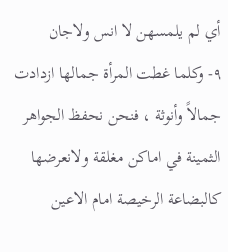أي لم يلمسهن لا انس ولاجان
٩- وكلما غطت المرأة جمالها ازدادت جمالاً وأنوثة ، فنحن نحفظ الجواهر الثمينة في اماكن مغلقة ولانعرضها كالبضاعة الرخيصة امام الاعين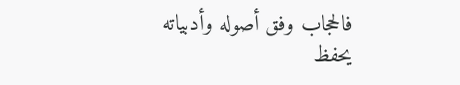فالحجاب وفق أصوله وأدبياته يحفظ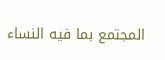المجتمع بما فيه النساء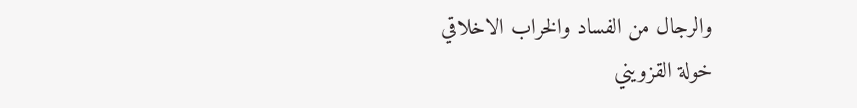والرجال من الفساد والخراب الاخلاقي
خولة القزويني